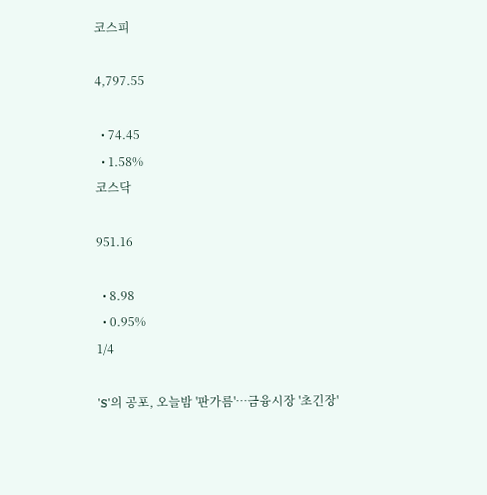코스피

4,797.55

  • 74.45
  • 1.58%
코스닥

951.16

  • 8.98
  • 0.95%
1/4

'S'의 공포, 오늘밤 '판가름'…금융시장 '초긴장'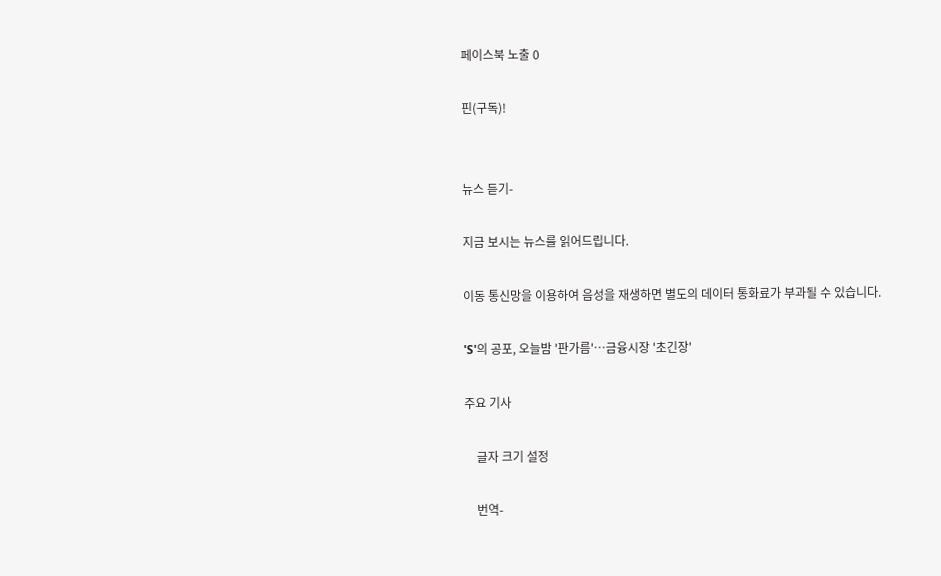페이스북 노출 0

핀(구독)!


뉴스 듣기-

지금 보시는 뉴스를 읽어드립니다.

이동 통신망을 이용하여 음성을 재생하면 별도의 데이터 통화료가 부과될 수 있습니다.

'S'의 공포, 오늘밤 '판가름'…금융시장 '초긴장'

주요 기사

    글자 크기 설정

    번역-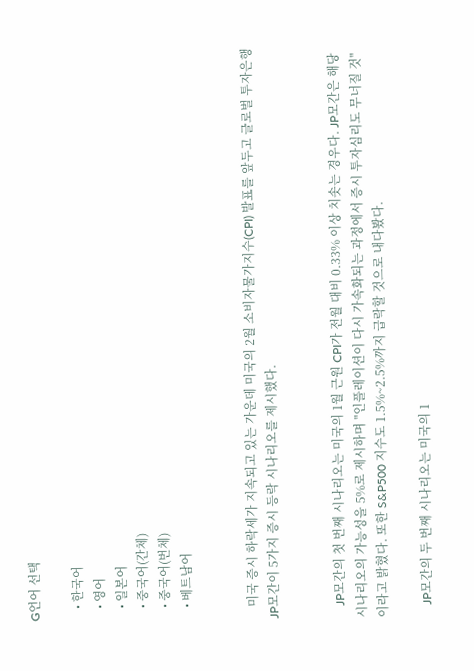G언어 선택

    • 한국어
    • 영어
    • 일본어
    • 중국어(간체)
    • 중국어(번체)
    • 베트남어


    미국 증시 하락세가 지속되고 있는 가운데 미국의 2월 소비자물가지수(CPI) 발표를 앞두고 글로벌 투자은행 JP모간이 5가지 증시 등락 시나리오를 제시했다.


    JP모간의 첫 번째 시나리오는 미국의 1월 근원 CPI가 전월 대비 0.33% 이상 치솟는 경우다. JP모간은 해당 시나리오의 가능성을 5%로 제시하며 "인플레이션이 다시 가속화되는 과정에서 증시 투자심리도 무너질 것"이라고 밝혔다. 또한 S&P500 지수도 1.5%~2.5%까지 급락할 것으로 내다봤다.

    JP모간의 두 번째 시나리오는 미국의 1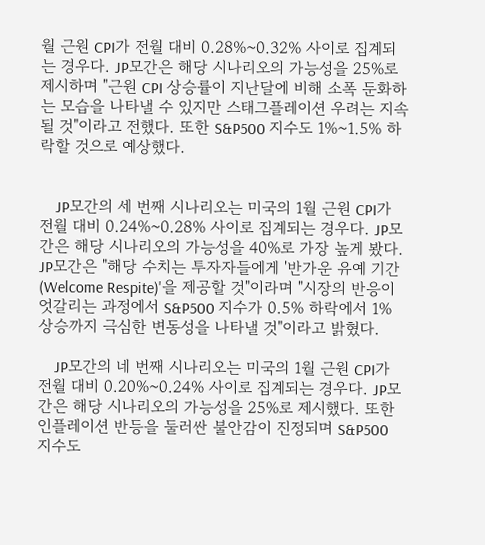월 근원 CPI가 전월 대비 0.28%~0.32% 사이로 집계되는 경우다. JP모간은 해당 시나리오의 가능성을 25%로 제시하며 "근원 CPI 상승률이 지난달에 비해 소폭 둔화하는 모습을 나타낼 수 있지만 스태그플레이션 우려는 지속될 것"이라고 전했다. 또한 S&P500 지수도 1%~1.5% 하락할 것으로 예상했다.


    JP모간의 세 번째 시나리오는 미국의 1월 근원 CPI가 전월 대비 0.24%~0.28% 사이로 집계되는 경우다. JP모간은 해당 시나리오의 가능성을 40%로 가장 높게 봤다. JP모간은 "해당 수치는 투자자들에게 '반가운 유예 기간(Welcome Respite)'을 제공할 것"이라며 "시장의 반응이 엇갈리는 과정에서 S&P500 지수가 0.5% 하락에서 1% 상승까지 극심한 변동성을 나타낼 것"이라고 밝혔다.

    JP모간의 네 번째 시나리오는 미국의 1월 근원 CPI가 전월 대비 0.20%~0.24% 사이로 집계되는 경우다. JP모간은 해당 시나리오의 가능성을 25%로 제시했다. 또한 인플레이션 반등을 둘러싼 불안감이 진정되며 S&P500 지수도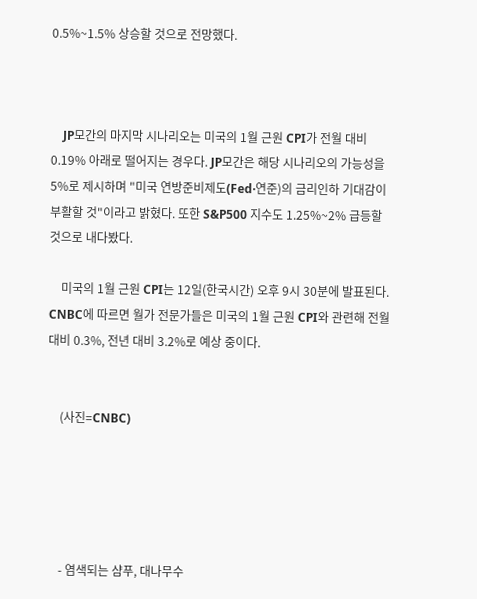0.5%~1.5% 상승할 것으로 전망했다.



    JP모간의 마지막 시나리오는 미국의 1월 근원 CPI가 전월 대비 0.19% 아래로 떨어지는 경우다. JP모간은 해당 시나리오의 가능성을 5%로 제시하며 "미국 연방준비제도(Fed·연준)의 금리인하 기대감이 부활할 것"이라고 밝혔다. 또한 S&P500 지수도 1.25%~2% 급등할 것으로 내다봤다.

    미국의 1월 근원 CPI는 12일(한국시간) 오후 9시 30분에 발표된다. CNBC에 따르면 월가 전문가들은 미국의 1월 근원 CPI와 관련해 전월 대비 0.3%, 전년 대비 3.2%로 예상 중이다.


    (사진=CNBC)





    - 염색되는 샴푸, 대나무수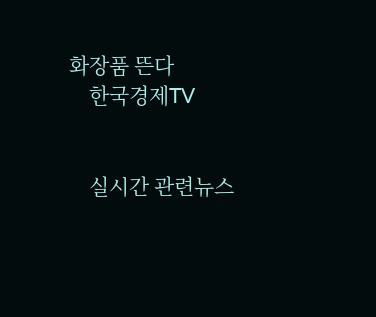화장품 뜬다
    한국경제TV


    실시간 관련뉴스